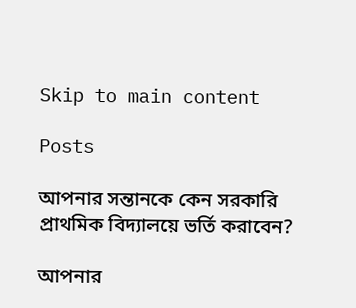Skip to main content

Posts

আপনার সন্তানকে কেন সরকারি প্রাথমিক বিদ্যালয়ে ভর্তি করাবেন?

আপনার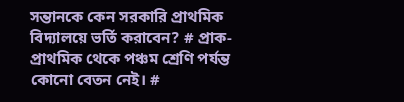সন্তানকে কেন সরকারি প্রাথমিক বিদ্যালয়ে ভর্তি করাবেন? # প্রাক-প্রাথমিক থেকে পঞ্চম শ্রেণি পর্যন্ত কোনো বেতন নেই। #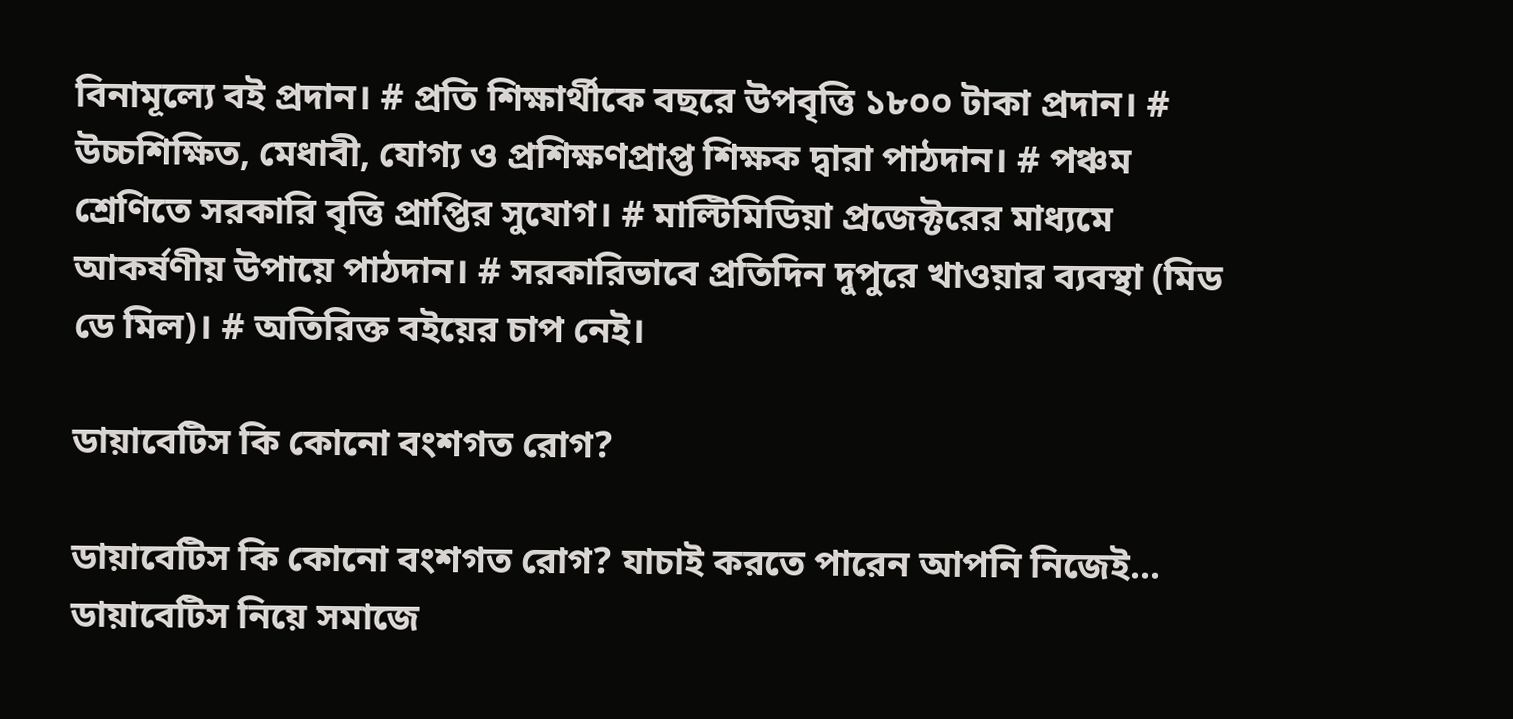বিনামূল্যে বই প্রদান। # প্রতি শিক্ষার্থীকে বছরে উপবৃত্তি ১৮০০ টাকা প্রদান। # উচ্চশিক্ষিত, মেধাবী, যোগ্য ও প্রশিক্ষণপ্রাপ্ত শিক্ষক দ্বারা পাঠদান। # পঞ্চম শ্রেণিতে সরকারি বৃত্তি প্রাপ্তির সুযোগ। # মাল্টিমিডিয়া প্রজেক্টরের মাধ্যমে আকর্ষণীয় উপায়ে পাঠদান। # সরকারিভাবে প্রতিদিন দুপুরে খাওয়ার ব্যবস্থা (মিড ডে মিল)। # অতিরিক্ত বইয়ের চাপ নেই।

ডায়াবেটিস কি কোনো বংশগত রোগ?

ডায়াবেটিস কি কোনো বংশগত রোগ? যাচাই করতে পারেন আপনি নিজেই... ডায়াবেটিস নিয়ে সমাজে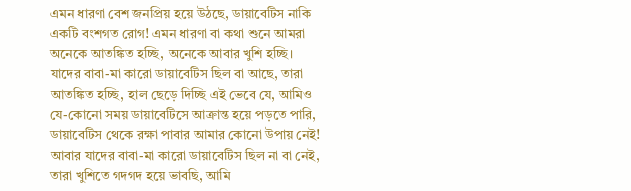এমন ধারণা বেশ জনপ্রিয় হয়ে উঠছে, ডায়াবেটিস নাকি একটি বংশগত রোগ! এমন ধারণা বা কথা শুনে আমরা অনেকে আতঙ্কিত হচ্ছি, অনেকে আবার খুশি হচ্ছি। যাদের বাবা-মা কারো ডায়াবেটিস ছিল বা আছে, তারা আতঙ্কিত হচ্ছি, হাল ছেড়ে দিচ্ছি এই ভেবে যে, আমিও যে-কোনো সময় ডায়াবেটিসে আক্রান্ত হয়ে পড়তে পারি, ডায়াবেটিস থেকে রক্ষা পাবার আমার কোনো উপায় নেই! আবার যাদের বাবা-মা কারো ডায়াবেটিস ছিল না বা নেই, তারা খুশিতে গদগদ হয়ে ভাবছি, আমি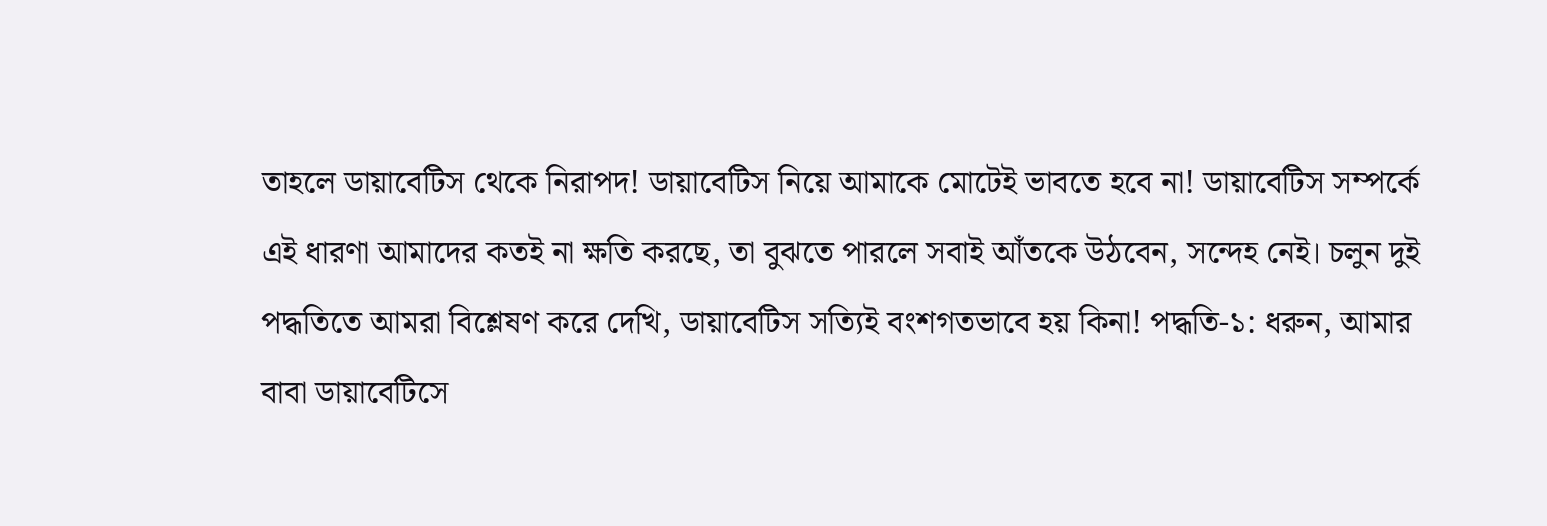তাহলে ডায়াবেটিস থেকে নিরাপদ! ডায়াবেটিস নিয়ে আমাকে মোটেই ভাবতে হবে না! ডায়াবেটিস সম্পর্কে এই ধারণা আমাদের কতই না ক্ষতি করছে, তা বুঝতে পারলে সবাই আঁতকে উঠবেন, সন্দেহ নেই। চলুন দুই পদ্ধতিতে আমরা বিশ্লেষণ করে দেখি, ডায়াবেটিস সত্যিই বংশগতভাবে হয় কিনা! পদ্ধতি-১: ধরুন, আমার বাবা ডায়াবেটিসে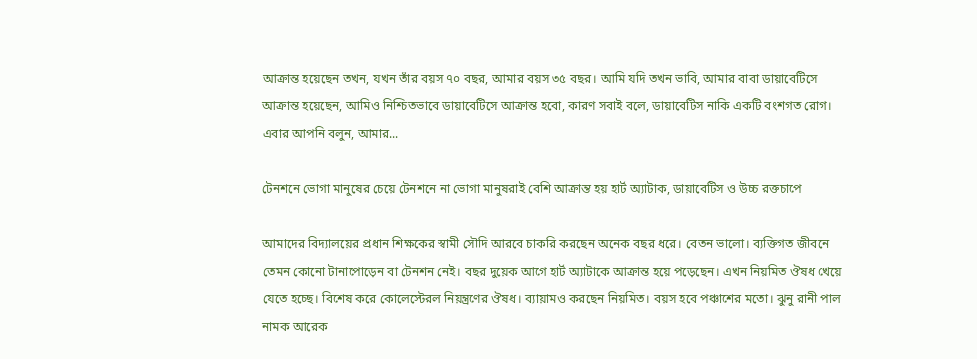আক্রান্ত হয়েছেন তখন, যখন তাঁর বয়স ৭০ বছর, আমার বয়স ৩৫ বছর। আমি যদি তখন ভাবি, আমার বাবা ডায়াবেটিসে আক্রান্ত হয়েছেন, আমিও নিশ্চিতভাবে ডায়াবেটিসে আক্রান্ত হবো, কারণ সবাই বলে, ডায়াবেটিস নাকি একটি বংশগত রোগ। এবার আপনি বলুন, আমার...

টেনশনে ভোগা মানুষের চেয়ে টেনশনে না ভোগা মানুষরাই বেশি আক্রান্ত হয় হার্ট অ্যাটাক, ডায়াবেটিস ও উচ্চ রক্তচাপে

আমাদের বিদ্যালয়ের প্রধান শিক্ষকের স্বামী সৌদি আরবে চাকরি করছেন অনেক বছর ধরে। বেতন ভালো। ব্যক্তিগত জীবনে তেমন কোনো টানাপোড়েন বা টেনশন নেই। বছর দুয়েক আগে হার্ট অ্যাটাকে আক্রান্ত হয়ে পড়েছেন। এখন নিয়মিত ঔষধ খেয়ে যেতে হচ্ছে। বিশেষ করে কোলেস্টেরল নিয়ন্ত্রণের ঔষধ। ব্যায়ামও করছেন নিয়মিত। বয়স হবে পঞ্চাশের মতো। ঝুনু রানী পাল নামক আরেক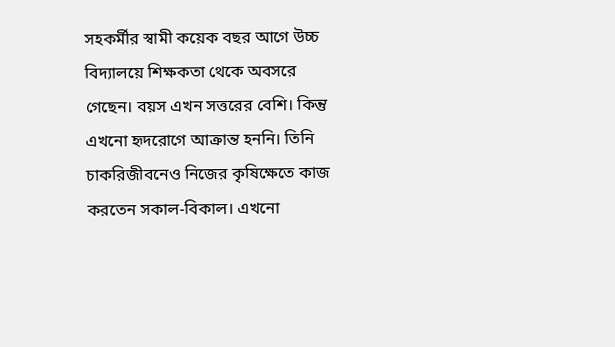সহকর্মীর স্বামী কয়েক বছর আগে উচ্চ বিদ্যালয়ে শিক্ষকতা থেকে অবসরে গেছেন। বয়স এখন সত্তরের বেশি। কিন্তু এখনো হৃদরোগে আক্রান্ত হননি। তিনি চাকরিজীবনেও নিজের কৃষিক্ষেতে কাজ করতেন সকাল-বিকাল। এখনো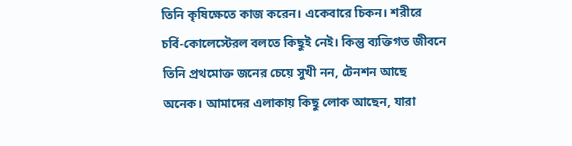তিনি কৃষিক্ষেতে কাজ করেন। একেবারে চিকন। শরীরে চর্বি-কোলেস্টেরল বলতে কিছুই নেই। কিন্তু ব্যক্তিগত জীবনে তিনি প্রথমোক্ত জনের চেয়ে সুখী নন, টেনশন আছে অনেক। আমাদের এলাকায় কিছু লোক আছেন, যারা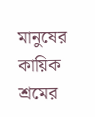মানুষের কায়িক শ্রমের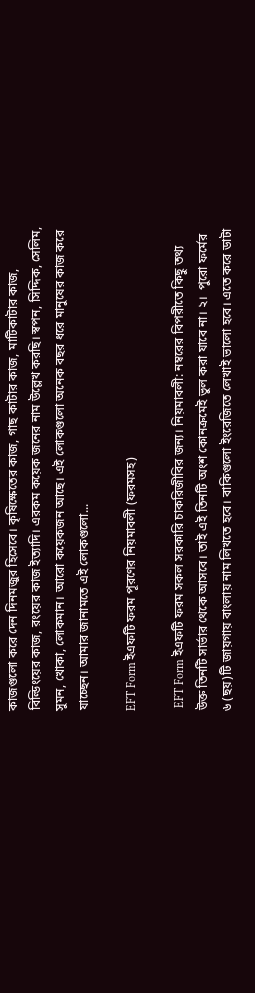কাজগুলো করে দেন দিনমজুর হিসেবে। কৃষিক্ষেতের কাজ, গাছ কাটার কাজ, মাটিকাটার কাজ, বিল্ডিংয়ের কাজ, রংয়ের কাজ ইত্যাদি। এরকম কয়েক জনের নাম উল্লেখ করছি। স্বপন, সিদ্দিক, সেলিম, সুমন, খোকা, লোকমান। আরো কয়েকজন আছে। এই লোকগুলো অনেক বছর ধরে মানুষের কাজ করে যাচ্ছেন। আমার জানামতে এই লোকগুলো...

EFT Form ইএফটি ফরম পূরণের নিয়মাবলী (ফরমসহ)

 EFT Form ইএফটি ফরম সকল সরকারি চাকরিজীবির জন্য। নিয়মাবলী: নম্বরের বিপরীতে কিছু তথ্য উক্ত তিনটি সার্ভার থেকে আসবে। তাই এই তিনটি অংশ কোনক্রমেই ভুল করা যাবে না। ২।  পুরো ফর্মের ৬ (ছয়)টি জায়গায় বাংলায় নাম লিখতে হবে। বাকিগুলো ইংরেজিতে লেখাই ভালো হবে। এতে করে ডাটা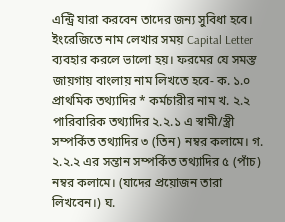এন্ট্রি যারা করবেন তাদের জন্য সুবিধা হবে। ইংরেজিতে নাম লেখার সময় Capital Letter ব্যবহার করলে ভালো হয়। ফরমের যে সমস্ত জায়গায় বাংলায় নাম লিখতে হবে- ক. ১.০ প্রাথমিক তথ্যাদির * কর্মচারীর নাম খ. ২.২ পারিবারিক তথ্যাদির ২.২.১ এ স্বামী/স্ত্রী সম্পর্কিত তথ্যাদির ৩ (তিন) নম্বর কলামে। গ. ২.২.২ এর সন্তান সম্পর্কিত তথ্যাদির ৫ (পাঁচ) নম্বর কলামে। (যাদের প্রয়োজন তারা লিখবেন।) ঘ.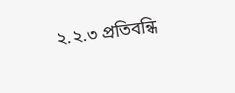২.২.৩ প্রতিবন্ধি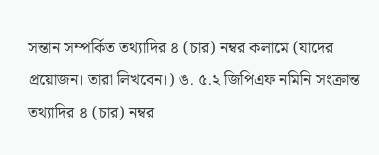সন্তান সম্পর্কিত তথ্যাদির ৪ (চার) নম্বর কলামে (যাদের প্রয়োজন। তারা লিখবেন।) ঙ. ৫.২ জিপিএফ নমিনি সংক্রান্ত তথ্যাদির ৪ (চার) নম্বর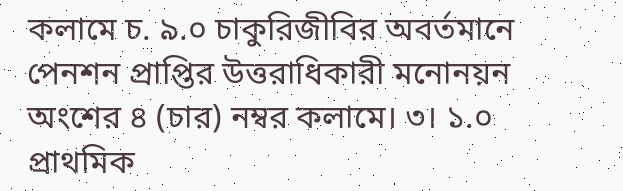কলামে চ. ৯.০ চাকুরিজীবির অবর্তমানে পেনশন প্রাপ্তির উত্তরাধিকারী মনোনয়ন অংশের ৪ (চার) নম্বর কলামে। ৩। ১.০ প্রাথমিক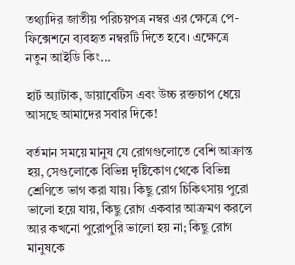তথ্যাদির জাতীয় পরিচয়পত্র নম্বর এর ক্ষেত্রে পে-ফিক্সেশনে ব্যবহৃত নম্বরটি দিতে হবে। এক্ষেত্রে নতুন আইডি কিং...

হার্ট অ্যাটাক, ডায়াবেটিস এবং উচ্চ রক্তচাপ ধেয়ে আসছে আমাদের সবার দিকে!

বর্তমান সময়ে মানুষ যে রোগগুলোতে বেশি আক্রান্ত হয়, সেগুলোকে বিভিন্ন দৃষ্টিকোণ থেকে বিভিন্ন শ্রেণিতে ভাগ করা যায়। কিছু রোগ চিকিৎসায় পুরো ভালো হয়ে যায়, কিছু রোগ একবার আক্রমণ করলে আর কখনো পুরোপুরি ভালো হয় না; কিছু রোগ মানুষকে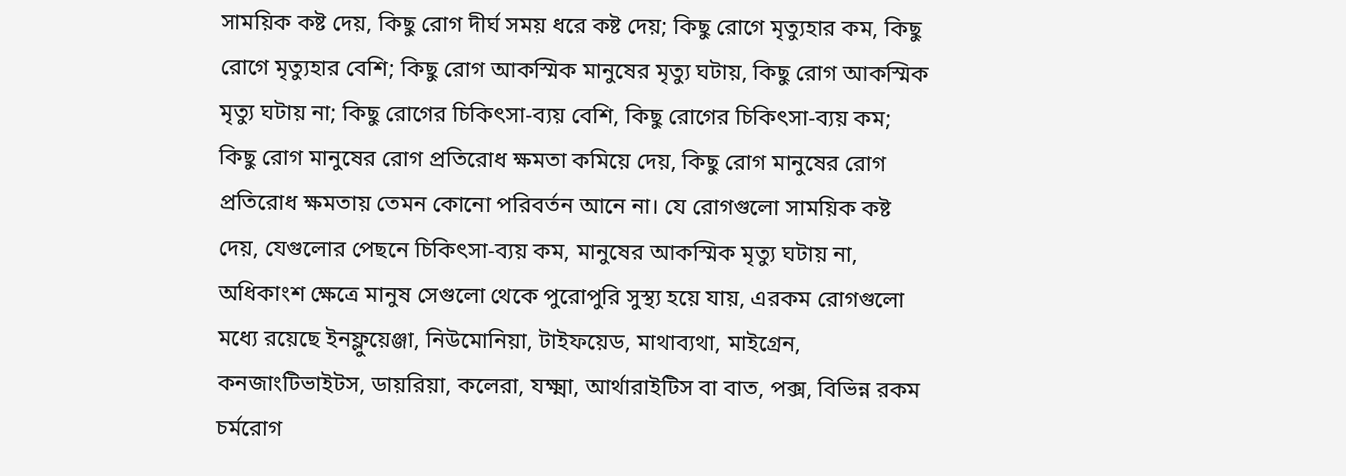সাময়িক কষ্ট দেয়, কিছু রোগ দীর্ঘ সময় ধরে কষ্ট দেয়; কিছু রোগে মৃত্যুহার কম, কিছু রোগে মৃত্যুহার বেশি; কিছু রোগ আকস্মিক মানুষের মৃত্যু ঘটায়, কিছু রোগ আকস্মিক মৃত্যু ঘটায় না; কিছু রোগের চিকিৎসা-ব্যয় বেশি, কিছু রোগের চিকিৎসা-ব্যয় কম; কিছু রোগ মানুষের রোগ প্রতিরোধ ক্ষমতা কমিয়ে দেয়, কিছু রোগ মানুষের রোগ প্রতিরোধ ক্ষমতায় তেমন কোনো পরিবর্তন আনে না। যে রোগগুলো সাময়িক কষ্ট দেয়, যেগুলোর পেছনে চিকিৎসা-ব্যয় কম, মানুষের আকস্মিক মৃত্যু ঘটায় না, অধিকাংশ ক্ষেত্রে মানুষ সেগুলো থেকে পুরোপুরি সুস্থ্য হয়ে যায়, এরকম রোগগুলো মধ্যে রয়েছে ইনফ্লুয়েঞ্জা, নিউমোনিয়া, টাইফয়েড, মাথাব্যথা, মাইগ্রেন, কনজাংটিভাইটস, ডায়রিয়া, কলেরা, যক্ষ্মা, আর্থারাইটিস বা বাত, পক্স, বিভিন্ন রকম চর্মরোগ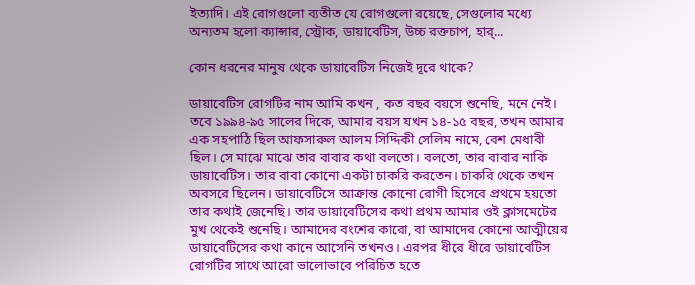ইত্যাদি। এই রোগগুলো ব্যতীত যে রোগগুলো রয়েছে, সেগুলোর মধ্যে অন্যতম হলো ক্যান্সার, স্ট্রোক, ডায়াবেটিস, উচ্চ রক্তচাপ, হার্...

কোন ধরনের মানুষ থেকে ডায়াবেটিস নিজেই দূরে থাকে?

ডায়াবেটিস রোগটির নাম আমি কখন , কত বছর বয়সে শুনেছি, মনে নেই। তবে ১৯৯৪-৯৫ সালের দিকে, আমার বয়স যখন ১৪-১৫ বছর, তখন আমার এক সহপাঠি ছিল আফসারুল আলম সিদ্দিকী সেলিম নামে, বেশ মেধাবী ছিল। সে মাঝে মাঝে তার বাবার কথা বলতো। বলতো, তার বাবার নাকি ডায়াবেটিস। তার বাবা কোনো একটা চাকরি করতেন। চাকরি থেকে তখন অবসরে ছিলেন। ডায়াবেটিসে আক্রান্ত কোনো রোগী হিসেবে প্রথমে হয়তো তার কথাই জেনেছি। তার ডায়াবেটিসের কথা প্রথম আমার ওই ক্লাসমেটের মুখ থেকেই শুনেছি। আমাদের বংশের কারো, বা আমাদের কোনো আত্মীয়ের ডায়াবেটিসের কথা কানে আসেনি তখনও। এরপর ধীরে ধীরে ডায়াবেটিস রোগটির সাথে আরো ভালোভাবে পরিচিত হতে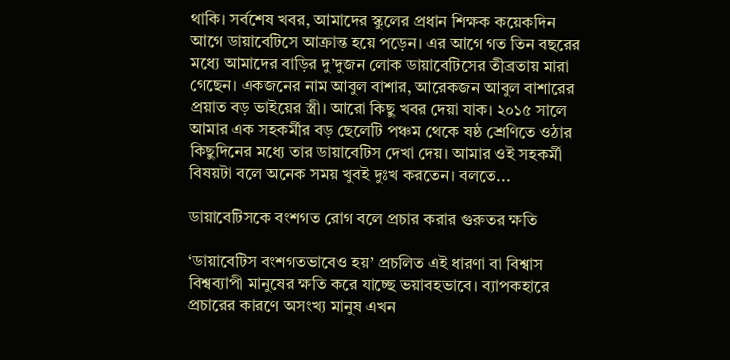থাকি। সর্বশেষ খবর, আমাদের স্কুলের প্রধান শিক্ষক কয়েকদিন আগে ডায়াবেটিসে আক্রান্ত হয়ে পড়েন। এর আগে গত তিন বছরের মধ্যে আমাদের বাড়ির দু’দুজন লোক ডায়াবেটিসের তীব্রতায় মারা গেছেন। একজনের নাম আবুল বাশার, আরেকজন আবুল বাশারের প্রয়াত বড় ভাইয়ের স্ত্রী। আরো কিছু খবর দেয়া যাক। ২০১৫ সালে আমার এক সহকর্মীর বড় ছেলেটি পঞ্চম থেকে ষষ্ঠ শ্রেণিতে ওঠার কিছুদিনের মধ্যে তার ডায়াবেটিস দেখা দেয়। আমার ওই সহকর্মী বিষয়টা বলে অনেক সময় খুবই দুঃখ করতেন। বলতে...

ডায়াবেটিসকে বংশগত রোগ বলে প্রচার করার গুরুতর ক্ষতি

‘ডায়াবেটিস বংশগতভাবেও হয়’ প্রচলিত এই ধারণা বা বিশ্বাস বিশ্বব্যাপী মানুষের ক্ষতি করে যাচ্ছে ভয়াবহভাবে। ব্যাপকহারে প্রচারের কারণে অসংখ্য মানুষ এখন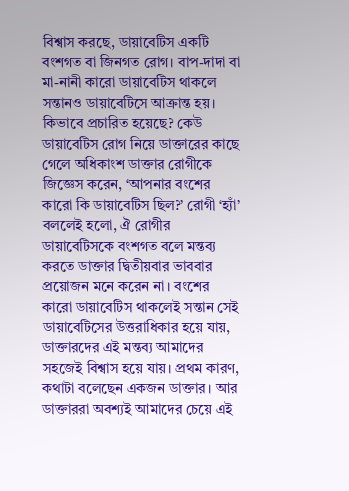বিশ্বাস করছে, ডায়াবেটিস একটি বংশগত বা জিনগত রোগ। বাপ-দাদা বা মা-নানী কারো ডায়াবেটিস থাকলে সন্তানও ডায়াবেটিসে আক্রান্ত হয়। কিভাবে প্রচারিত হয়েছে? কেউ ডায়াবেটিস রোগ নিয়ে ডাক্তারের কাছে গেলে অধিকাংশ ডাক্তার রোগীকে জিজ্ঞেস করেন, ‘আপনার বংশের কারো কি ডায়াবেটিস ছিল?’ রোগী ‘হ্যাঁ’ বললেই হলো, ঐ রোগীর ডায়াবেটিসকে বংশগত বলে মন্তব্য করতে ডাক্তার দ্বিতীয়বার ভাববার প্রয়োজন মনে করেন না। বংশের কারো ডায়াবেটিস থাকলেই সন্তান সেই ডায়াবেটিসের উত্তরাধিকার হয়ে যায়, ডাক্তারদের এই মন্তব্য আমাদের সহজেই বিশ্বাস হয়ে যায়। প্রথম কারণ, কথাটা বলেছেন একজন ডাক্তার। আর ডাক্তাররা অবশ্যই আমাদের চেয়ে এই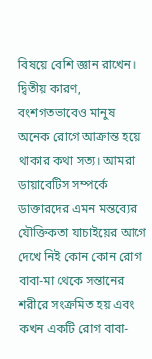বিষয়ে বেশি জ্ঞান রাখেন। দ্বিতীয় কারণ, বংশগতভাবেও মানুষ অনেক রোগে আক্রান্ত হয়ে থাকার কথা সত্য। আমরা ডায়াবেটিস সম্পর্কে ডাক্তারদের এমন মন্তব্যের যৌক্তিকতা যাচাইয়ের আগে দেখে নিই কোন কোন রোগ বাবা-মা থেকে সন্তানের শরীরে সংক্রমিত হয় এবং কখন একটি রোগ বাবা-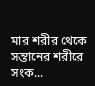মার শরীর থেকে সন্তানের শরীরে সংক...